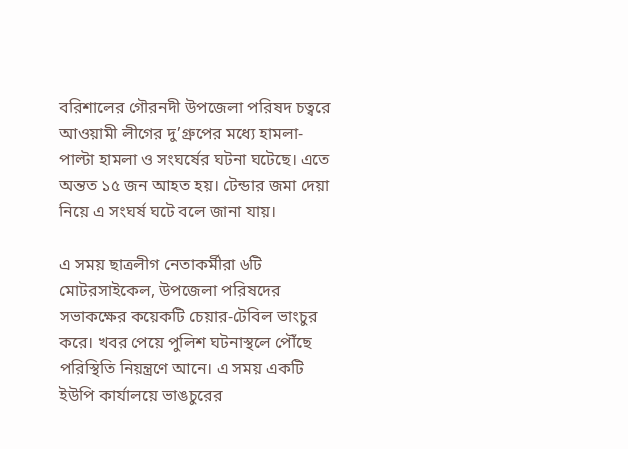বরিশালের গৌরনদী উপজেলা পরিষদ চত্বরে আওয়ামী লীগের দু’গ্রুপের মধ্যে হামলা-পাল্টা হামলা ও সংঘর্ষের ঘটনা ঘটেছে। এতে অন্তত ১৫ জন আহত হয়। টেন্ডার জমা দেয়া নিয়ে এ সংঘর্ষ ঘটে বলে জানা যায়।

এ সময় ছাত্রলীগ নেতাকর্মীরা ৬টি মোটরসাইকেল, উপজেলা পরিষদের সভাকক্ষের কয়েকটি চেয়ার-টেবিল ভাংচুর করে। খবর পেয়ে পুলিশ ঘটনাস্থলে পৌঁছে পরিস্থিতি নিয়ন্ত্রণে আনে। এ সময় একটি ইউপি কার্যালয়ে ভাঙচুরের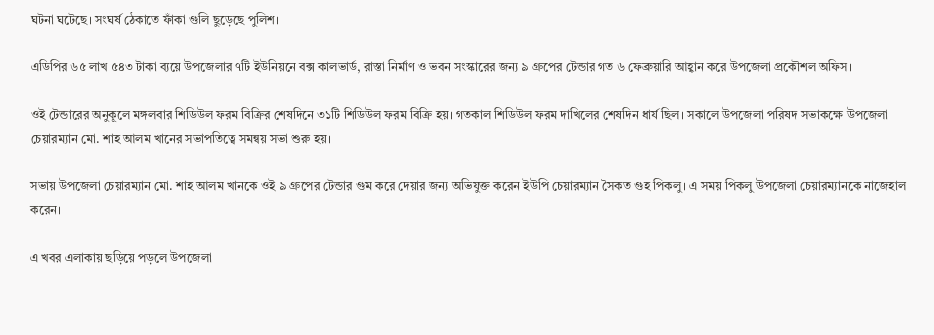ঘটনা ঘটেছে। সংঘর্ষ ঠেকাতে ফাঁকা গুলি ছুড়েছে পুলিশ।

এডিপির ৬৫ লাখ ৫৪৩ টাকা ব্যয়ে উপজেলার ৭টি ইউনিয়নে বক্স কালভার্ড, রাস্তা নির্মাণ ও ভবন সংস্কারের জন্য ৯ গ্রুপের টেন্ডার গত ৬ ফেব্রুয়ারি আহ্বান করে উপজেলা প্রকৌশল অফিস।

ওই টেন্ডারের অনুকূলে মঙ্গলবার শিডিউল ফরম বিক্রির শেষদিনে ৩১টি শিডিউল ফরম বিক্রি হয়। গতকাল শিডিউল ফরম দাখিলের শেষদিন ধার্য ছিল। সকালে উপজেলা পরিষদ সভাকক্ষে উপজেলা চেয়ারম্যান মো. শাহ আলম খানের সভাপতিত্বে সমন্বয় সভা শুরু হয়।

সভায় উপজেলা চেয়ারম্যান মো. শাহ আলম খানকে ওই ৯ গ্রুপের টেন্ডার গুম করে দেয়ার জন্য অভিযুক্ত করেন ইউপি চেয়ারম্যান সৈকত গুহ পিকলু। এ সময় পিকলু উপজেলা চেয়ারম্যানকে নাজেহাল করেন।

এ খবর এলাকায় ছড়িয়ে পড়লে উপজেলা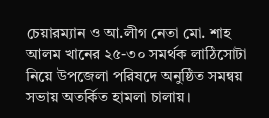চেয়ারম্যান ও আ.লীগ নেতা মো. শাহ আলম খানের ২৫-৩০ সমর্থক লাঠিসোটা নিয়ে উপজেলা পরিষদে অনুষ্ঠিত সমন্বয় সভায় অতর্কিত হামলা চালায়।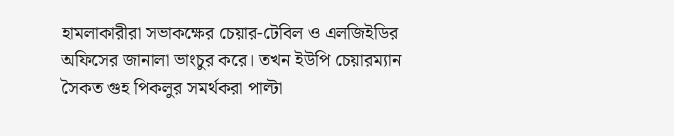হামলাকারীরা সভাকক্ষের চেয়ার-টেবিল ও এলজিইডির অফিসের জানালা ভাংচুর করে। তখন ইউপি চেয়ারম্যান সৈকত গুহ পিকলুর সমর্থকরা পাল্টা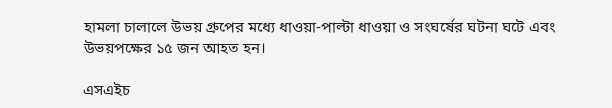হামলা চালালে উভয় গ্রুপের মধ্যে ধাওয়া-পাল্টা ধাওয়া ও সংঘর্ষের ঘটনা ঘটে এবং উভয়পক্ষের ১৫ জন আহত হন।

এসএইচ